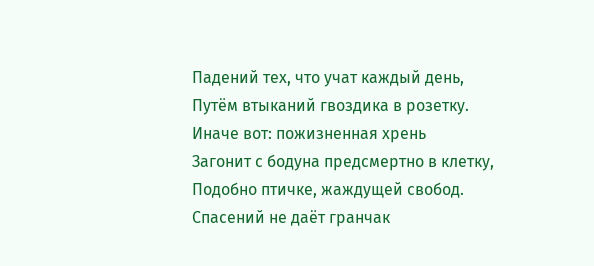Падений тех, что учат каждый день,
Путём втыканий гвоздика в розетку.
Иначе вот: пожизненная хрень
Загонит с бодуна предсмертно в клетку,
Подобно птичке, жаждущей свобод.
Спасений не даёт гранчак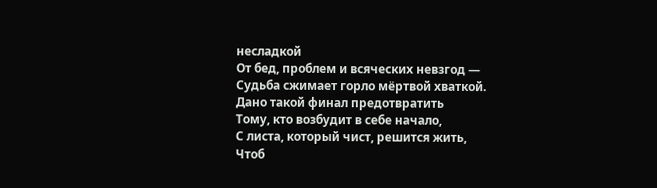несладкой
От бед, проблем и всяческих невзгод —
Судьба сжимает горло мёртвой хваткой.
Дано такой финал предотвратить
Тому, кто возбудит в себе начало,
С листа, который чист, решится жить,
Чтоб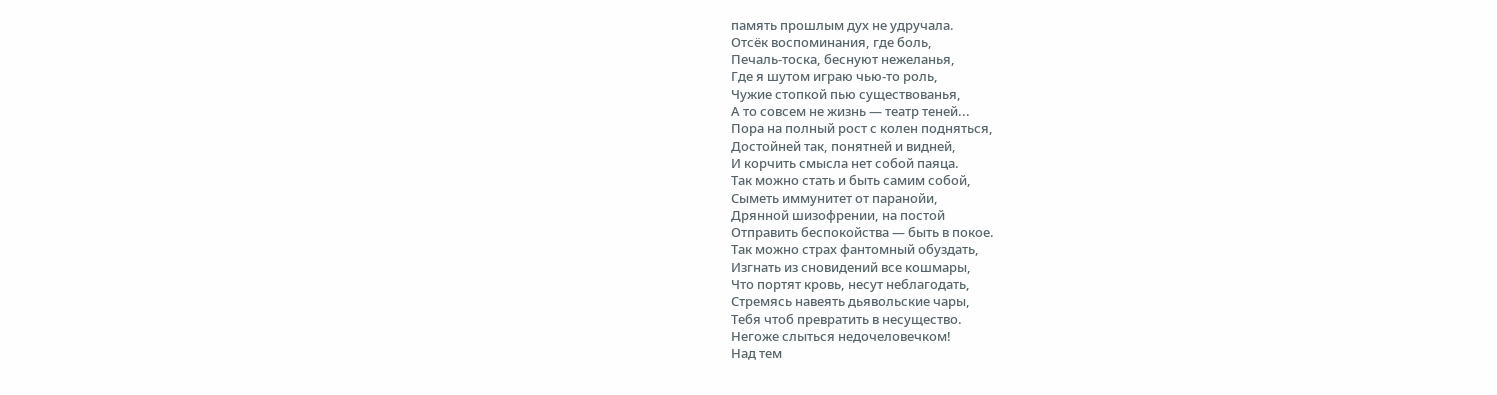память прошлым дух не удручала.
Отсёк воспоминания, где боль,
Печаль-тоска, беснуют нежеланья,
Где я шутом играю чью-то роль,
Чужие стопкой пью существованья,
А то совсем не жизнь — театр теней...
Пора на полный рост с колен подняться,
Достойней так, понятней и видней,
И корчить смысла нет собой паяца.
Так можно стать и быть самим собой,
Сыметь иммунитет от паранойи,
Дрянной шизофрении, на постой
Отправить беспокойства — быть в покое.
Так можно страх фантомный обуздать,
Изгнать из сновидений все кошмары,
Что портят кровь, несут неблагодать,
Стремясь навеять дьявольские чары,
Тебя чтоб превратить в несущество.
Негоже слыться недочеловечком!
Над тем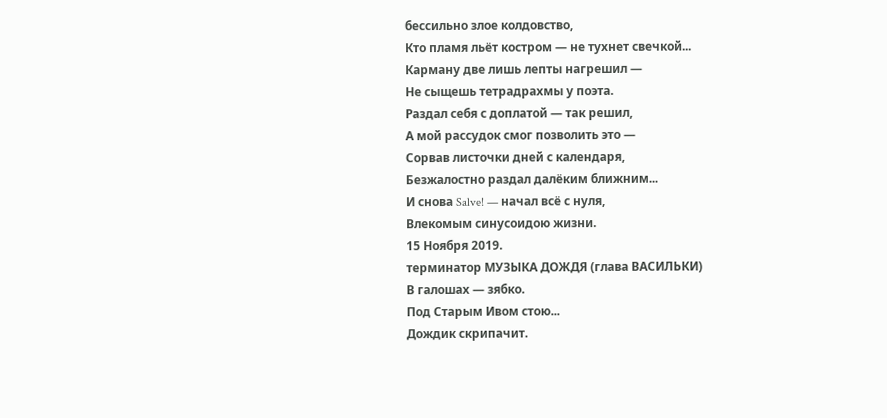бессильно злое колдовство,
Кто пламя льёт костром — не тухнет свечкой...
Карману две лишь лепты нагрешил —
Не сыщешь тетрадрахмы у поэта.
Раздал себя с доплатой — так решил,
А мой рассудок смог позволить это —
Сорвав листочки дней с календаря,
Безжалостно раздал далёким ближним...
И снова Salve! — начал всё с нуля,
Влекомым синусоидою жизни.
15 Ноября 2019.
терминатор МУЗЫКА ДОЖДЯ (глава ВАСИЛЬКИ)
В галошах — зябко.
Под Старым Ивом стою...
Дождик скрипачит.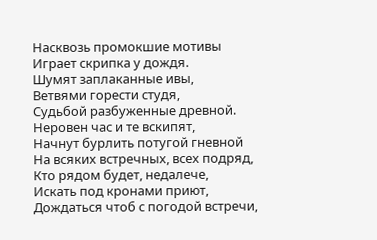Насквозь промокшие мотивы
Играет скрипка у дождя.
Шумят заплаканные ивы,
Ветвями горести студя,
Судьбой разбуженные древной.
Неровен час и те вскипят,
Начнут бурлить потугой гневной
На всяких встречных, всех подряд,
Кто рядом будет, недалече,
Искать под кронами приют,
Дождаться чтоб с погодой встречи,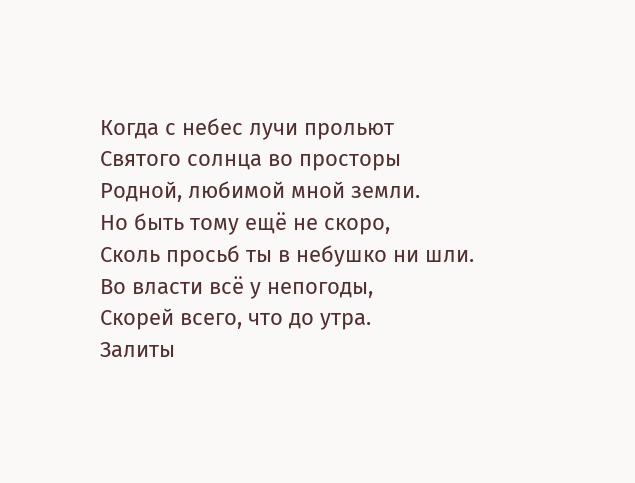Когда с небес лучи прольют
Святого солнца во просторы
Родной, любимой мной земли.
Но быть тому ещё не скоро,
Сколь просьб ты в небушко ни шли.
Во власти всё у непогоды,
Скорей всего, что до утра.
Залиты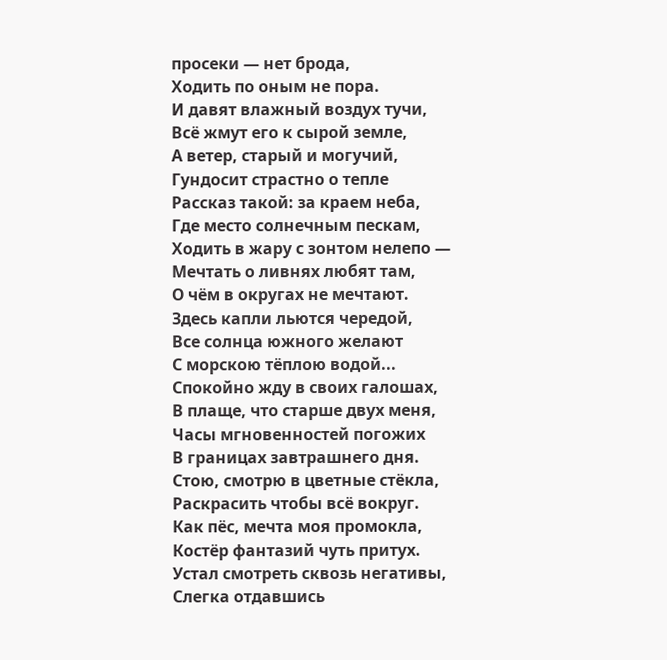просеки — нет брода,
Ходить по оным не пора.
И давят влажный воздух тучи,
Всё жмут его к сырой земле,
А ветер, старый и могучий,
Гундосит страстно о тепле
Рассказ такой: за краем неба,
Где место солнечным пескам,
Ходить в жару с зонтом нелепо —
Мечтать о ливнях любят там,
О чём в округах не мечтают.
Здесь капли льются чередой,
Все солнца южного желают
С морскою тёплою водой...
Спокойно жду в своих галошах,
В плаще, что старше двух меня,
Часы мгновенностей погожих
В границах завтрашнего дня.
Стою, смотрю в цветные стёкла,
Раскрасить чтобы всё вокруг.
Как пёс, мечта моя промокла,
Костёр фантазий чуть притух.
Устал смотреть сквозь негативы,
Слегка отдавшись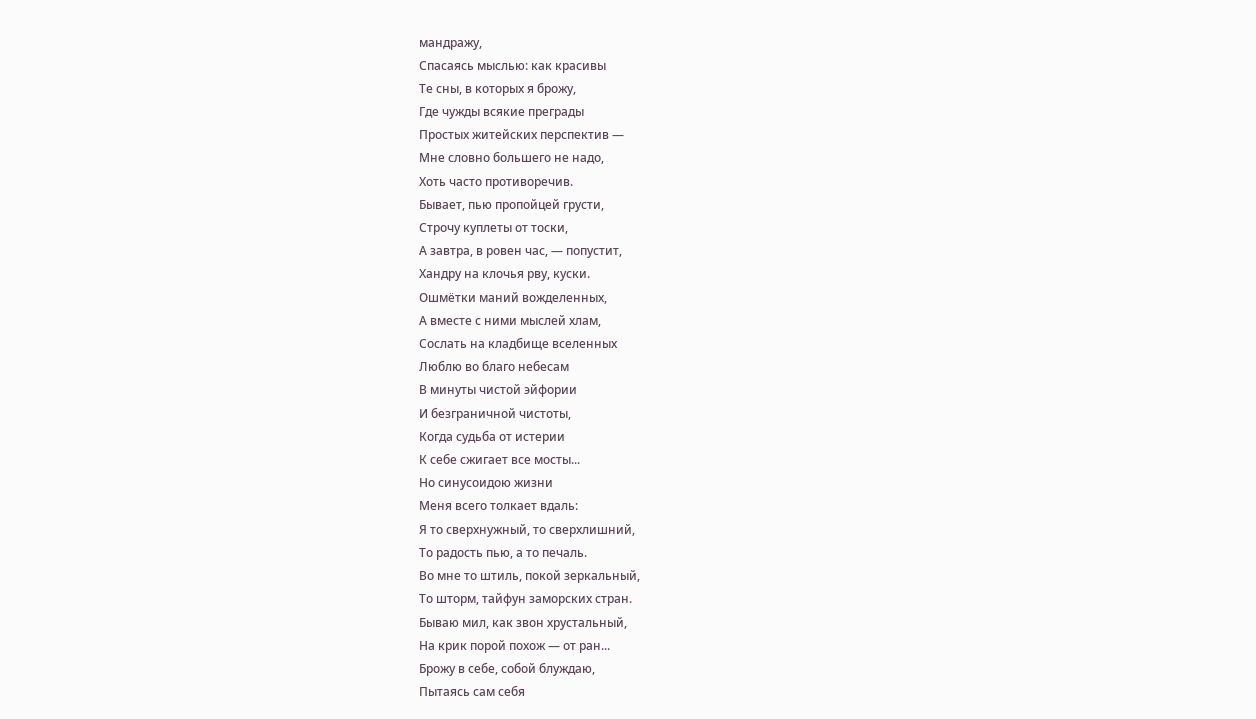мандражу,
Спасаясь мыслью: как красивы
Те сны, в которых я брожу,
Где чужды всякие преграды
Простых житейских перспектив —
Мне словно большего не надо,
Хоть часто противоречив.
Бывает, пью пропойцей грусти,
Строчу куплеты от тоски,
А завтра, в ровен час, — попустит,
Хандру на клочья рву, куски.
Ошмётки маний вожделенных,
А вместе с ними мыслей хлам,
Сослать на кладбище вселенных
Люблю во благо небесам
В минуты чистой эйфории
И безграничной чистоты,
Когда судьба от истерии
К себе сжигает все мосты...
Но синусоидою жизни
Меня всего толкает вдаль:
Я то сверхнужный, то сверхлишний,
То радость пью, а то печаль.
Во мне то штиль, покой зеркальный,
То шторм, тайфун заморских стран.
Бываю мил, как звон хрустальный,
На крик порой похож — от ран...
Брожу в себе, собой блуждаю,
Пытаясь сам себя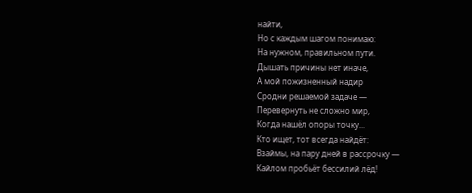найти,
Но с каждым шагом понимаю:
На нужном, правильном пути.
Дышать причины нет иначе,
А мой пожизненный надир
Сродни решаемой задаче —
Перевернуть не сложно мир,
Когда нашёл опоры точку...
Кто ищет, тот всегда найдёт:
Взаймы, на пару дней в рассрочку —
Кайлом пробьёт бессилий лёд!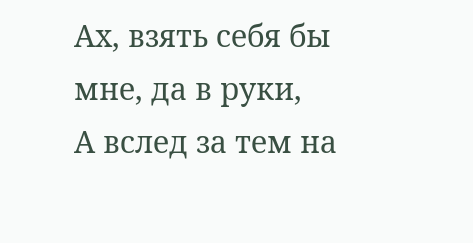Ах, взять себя бы мне, да в руки,
А вслед за тем на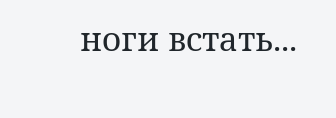ноги встать...